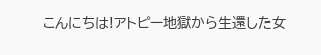こんにちは!アトピー地獄から生還した女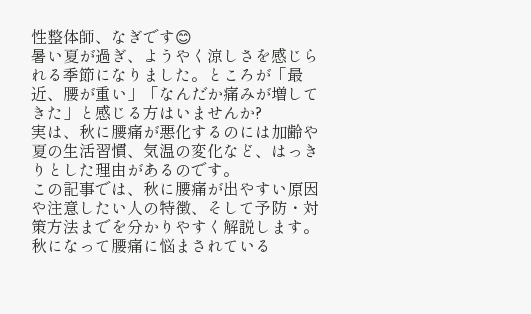性整体師、なぎです😊
暑い夏が過ぎ、ようやく涼しさを感じられる季節になりました。ところが「最近、腰が重い」「なんだか痛みが増してきた」と感じる方はいませんか?
実は、秋に腰痛が悪化するのには加齢や夏の生活習慣、気温の変化など、はっきりとした理由があるのです。
この記事では、秋に腰痛が出やすい原因や注意したい人の特徴、そして予防・対策方法までを分かりやすく解説します。秋になって腰痛に悩まされている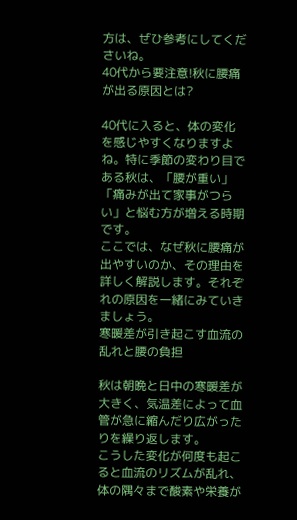方は、ぜひ参考にしてくださいね。
40代から要注意!秋に腰痛が出る原因とは?

40代に入ると、体の変化を感じやすくなりますよね。特に季節の変わり目である秋は、「腰が重い」「痛みが出て家事がつらい」と悩む方が増える時期です。
ここでは、なぜ秋に腰痛が出やすいのか、その理由を詳しく解説します。それぞれの原因を一緒にみていきましょう。
寒暖差が引き起こす血流の乱れと腰の負担

秋は朝晩と日中の寒暖差が大きく、気温差によって血管が急に縮んだり広がったりを繰り返します。
こうした変化が何度も起こると血流のリズムが乱れ、体の隅々まで酸素や栄養が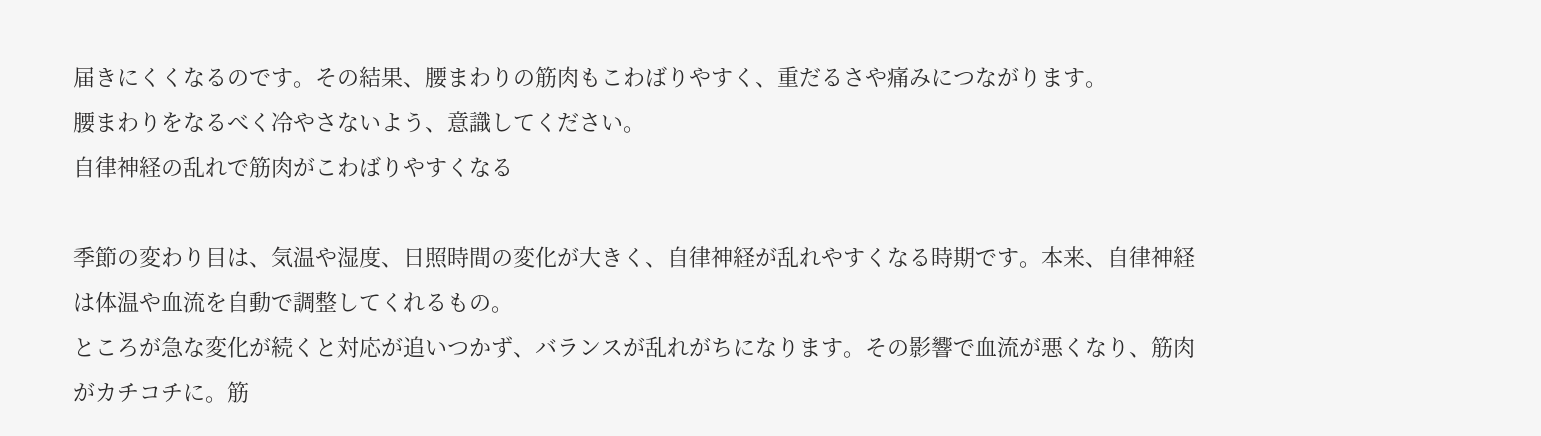届きにくくなるのです。その結果、腰まわりの筋肉もこわばりやすく、重だるさや痛みにつながります。
腰まわりをなるべく冷やさないよう、意識してください。
自律神経の乱れで筋肉がこわばりやすくなる

季節の変わり目は、気温や湿度、日照時間の変化が大きく、自律神経が乱れやすくなる時期です。本来、自律神経は体温や血流を自動で調整してくれるもの。
ところが急な変化が続くと対応が追いつかず、バランスが乱れがちになります。その影響で血流が悪くなり、筋肉がカチコチに。筋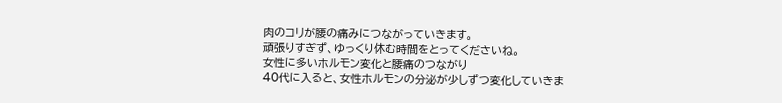肉のコリが腰の痛みにつながっていきます。
頑張りすぎず、ゆっくり休む時間をとってくださいね。
女性に多いホルモン変化と腰痛のつながり
40代に入ると、女性ホルモンの分泌が少しずつ変化していきま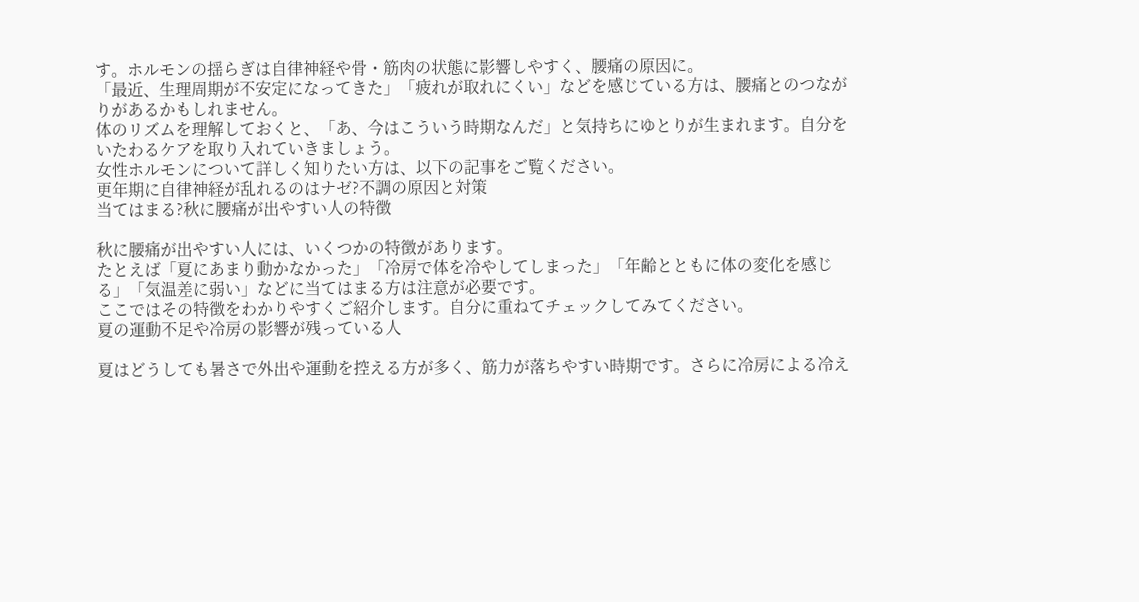す。ホルモンの揺らぎは自律神経や骨・筋肉の状態に影響しやすく、腰痛の原因に。
「最近、生理周期が不安定になってきた」「疲れが取れにくい」などを感じている方は、腰痛とのつながりがあるかもしれません。
体のリズムを理解しておくと、「あ、今はこういう時期なんだ」と気持ちにゆとりが生まれます。自分をいたわるケアを取り入れていきましょう。
女性ホルモンについて詳しく知りたい方は、以下の記事をご覧ください。
更年期に自律神経が乱れるのはナゼ?不調の原因と対策
当てはまる?秋に腰痛が出やすい人の特徴

秋に腰痛が出やすい人には、いくつかの特徴があります。
たとえば「夏にあまり動かなかった」「冷房で体を冷やしてしまった」「年齢とともに体の変化を感じる」「気温差に弱い」などに当てはまる方は注意が必要です。
ここではその特徴をわかりやすくご紹介します。自分に重ねてチェックしてみてください。
夏の運動不足や冷房の影響が残っている人

夏はどうしても暑さで外出や運動を控える方が多く、筋力が落ちやすい時期です。さらに冷房による冷え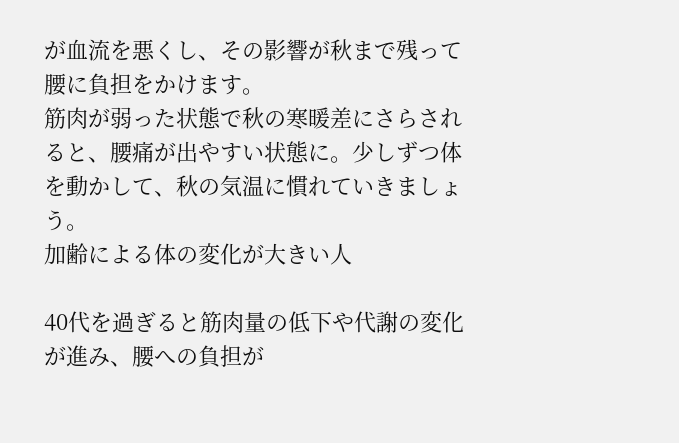が血流を悪くし、その影響が秋まで残って腰に負担をかけます。
筋肉が弱った状態で秋の寒暖差にさらされると、腰痛が出やすい状態に。少しずつ体を動かして、秋の気温に慣れていきましょう。
加齢による体の変化が大きい人

40代を過ぎると筋肉量の低下や代謝の変化が進み、腰への負担が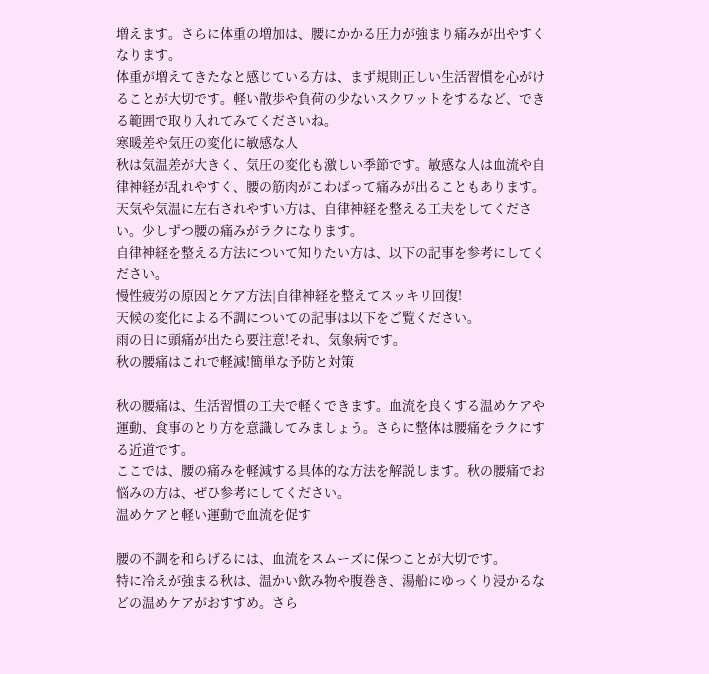増えます。さらに体重の増加は、腰にかかる圧力が強まり痛みが出やすくなります。
体重が増えてきたなと感じている方は、まず規則正しい生活習慣を心がけることが大切です。軽い散歩や負荷の少ないスクワットをするなど、できる範囲で取り入れてみてくださいね。
寒暖差や気圧の変化に敏感な人
秋は気温差が大きく、気圧の変化も激しい季節です。敏感な人は血流や自律神経が乱れやすく、腰の筋肉がこわばって痛みが出ることもあります。
天気や気温に左右されやすい方は、自律神経を整える工夫をしてください。少しずつ腰の痛みがラクになります。
自律神経を整える方法について知りたい方は、以下の記事を参考にしてください。
慢性疲労の原因とケア方法|自律神経を整えてスッキリ回復!
天候の変化による不調についての記事は以下をご覧ください。
雨の日に頭痛が出たら要注意!それ、気象病です。
秋の腰痛はこれで軽減!簡単な予防と対策

秋の腰痛は、生活習慣の工夫で軽くできます。血流を良くする温めケアや運動、食事のとり方を意識してみましょう。さらに整体は腰痛をラクにする近道です。
ここでは、腰の痛みを軽減する具体的な方法を解説します。秋の腰痛でお悩みの方は、ぜひ参考にしてください。
温めケアと軽い運動で血流を促す

腰の不調を和らげるには、血流をスムーズに保つことが大切です。
特に冷えが強まる秋は、温かい飲み物や腹巻き、湯船にゆっくり浸かるなどの温めケアがおすすめ。さら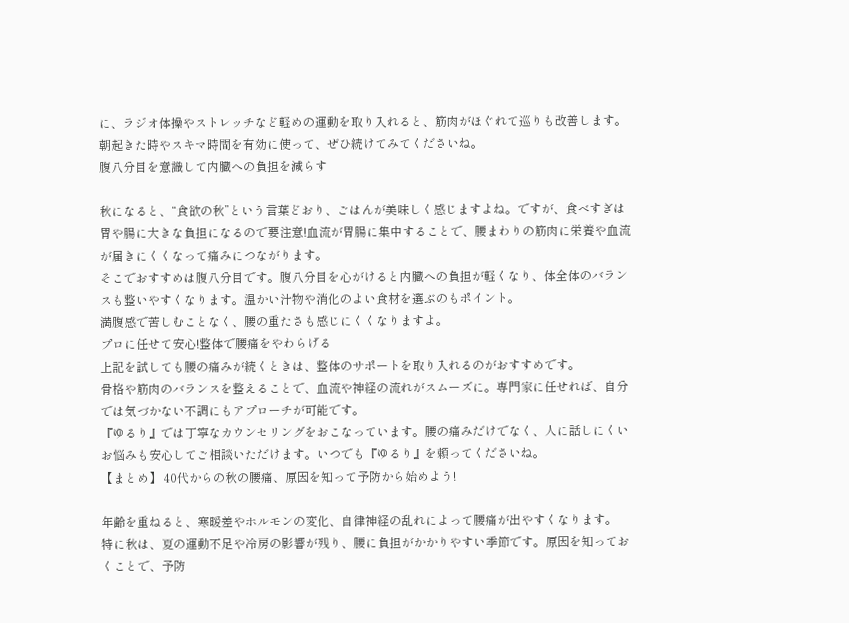に、ラジオ体操やストレッチなど軽めの運動を取り入れると、筋肉がほぐれて巡りも改善します。
朝起きた時やスキマ時間を有効に使って、ぜひ続けてみてくださいね。
腹八分目を意識して内臓への負担を減らす

秋になると、“食欲の秋”という言葉どおり、ごはんが美味しく感じますよね。ですが、食べすぎは胃や腸に大きな負担になるので要注意!血流が胃腸に集中することで、腰まわりの筋肉に栄養や血流が届きにくくなって痛みにつながります。
そこでおすすめは腹八分目です。腹八分目を心がけると内臓への負担が軽くなり、体全体のバランスも整いやすくなります。温かい汁物や消化のよい食材を選ぶのもポイント。
満腹感で苦しむことなく、腰の重たさも感じにくくなりますよ。
プロに任せて安心!整体で腰痛をやわらげる
上記を試しても腰の痛みが続くときは、整体のサポートを取り入れるのがおすすめです。
骨格や筋肉のバランスを整えることで、血流や神経の流れがスムーズに。専門家に任せれば、自分では気づかない不調にもアプローチが可能です。
『ゆるり』では丁寧なカウンセリングをおこなっています。腰の痛みだけでなく、人に話しにくいお悩みも安心してご相談いただけます。いつでも『ゆるり』を頼ってくださいね。
【まとめ】 40代からの秋の腰痛、原因を知って予防から始めよう!

年齢を重ねると、寒暖差やホルモンの変化、自律神経の乱れによって腰痛が出やすくなります。
特に秋は、夏の運動不足や冷房の影響が残り、腰に負担がかかりやすい季節です。原因を知っておくことで、予防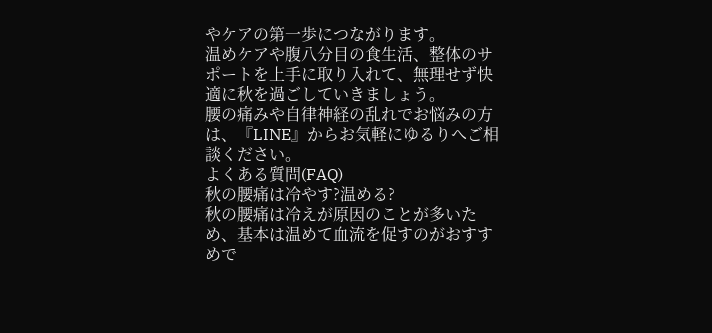やケアの第一歩につながります。
温めケアや腹八分目の食生活、整体のサポートを上手に取り入れて、無理せず快適に秋を過ごしていきましょう。
腰の痛みや自律神経の乱れでお悩みの方は、『LINE』からお気軽にゆるりへご相談ください。
よくある質問(FAQ)
秋の腰痛は冷やす?温める?
秋の腰痛は冷えが原因のことが多いため、基本は温めて血流を促すのがおすすめで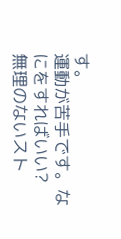す。
運動が苦手です。なにをすればいい?
無理のないスト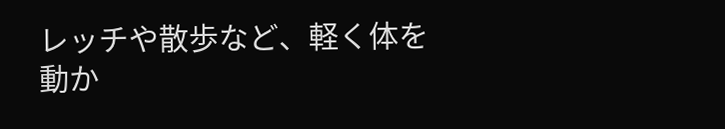レッチや散歩など、軽く体を動か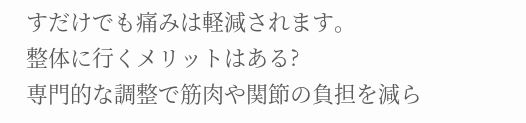すだけでも痛みは軽減されます。
整体に行くメリットはある?
専門的な調整で筋肉や関節の負担を減ら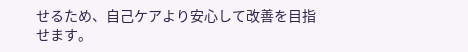せるため、自己ケアより安心して改善を目指せます。